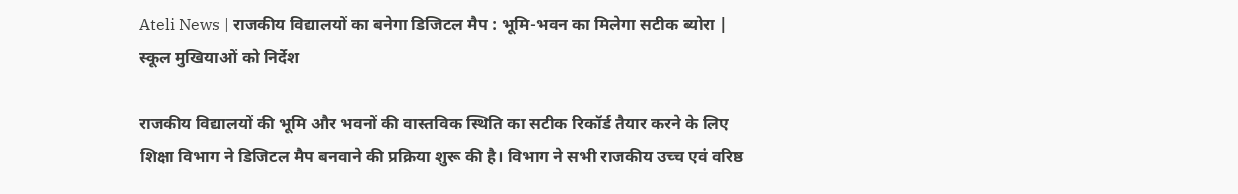Ateli News | राजकीय विद्यालयों का बनेगा डिजिटल मैप : भूमि-भवन का मिलेगा सटीक ब्योरा | स्कूल मुखियाओं को निर्देश

राजकीय विद्यालयों की भूमि और भवनों की वास्तविक स्थिति का सटीक रिकॉर्ड तैयार करने के लिए शिक्षा विभाग ने डिजिटल मैप बनवाने की प्रक्रिया शुरू की है। विभाग ने सभी राजकीय उच्च एवं वरिष्ठ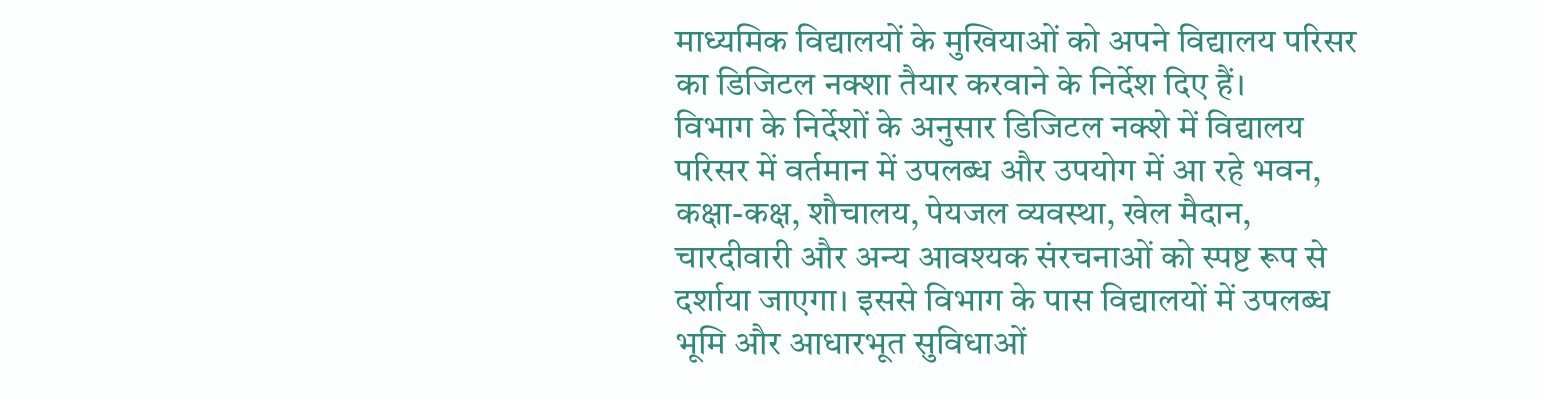माध्यमिक विद्यालयों के मुखियाओं को अपने विद्यालय परिसर का डिजिटल नक्शा तैयार करवाने के निर्देश दिए हैं।
विभाग के निर्देशों के अनुसार डिजिटल नक्शे में विद्यालय परिसर में वर्तमान में उपलब्ध और उपयोग में आ रहे भवन, कक्षा-कक्ष, शौचालय, पेयजल व्यवस्था, खेल मैदान, चारदीवारी और अन्य आवश्यक संरचनाओं को स्पष्ट रूप से दर्शाया जाएगा। इससे विभाग के पास विद्यालयों में उपलब्ध भूमि और आधारभूत सुविधाओं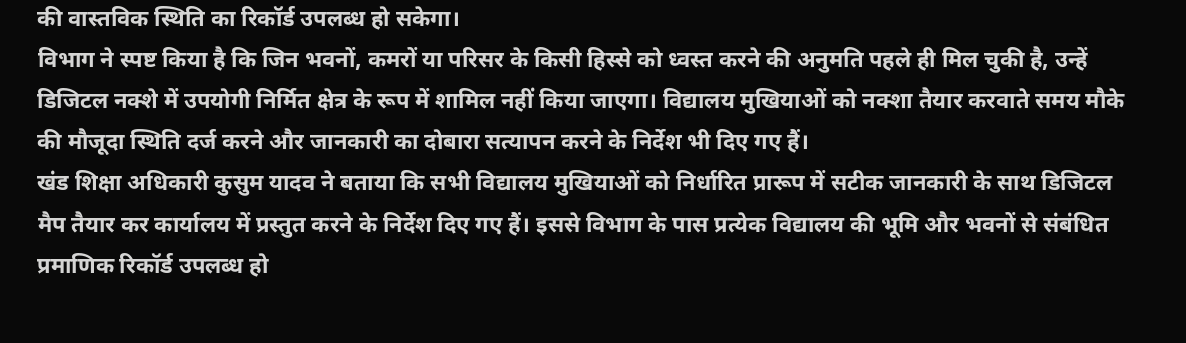की वास्तविक स्थिति का रिकॉर्ड उपलब्ध हो सकेगा।
विभाग ने स्पष्ट किया है कि जिन भवनों, कमरों या परिसर के किसी हिस्से को ध्वस्त करने की अनुमति पहले ही मिल चुकी है, उन्हें डिजिटल नक्शे में उपयोगी निर्मित क्षेत्र के रूप में शामिल नहीं किया जाएगा। विद्यालय मुखियाओं को नक्शा तैयार करवाते समय मौके की मौजूदा स्थिति दर्ज करने और जानकारी का दोबारा सत्यापन करने के निर्देश भी दिए गए हैं।
खंड शिक्षा अधिकारी कुसुम यादव ने बताया कि सभी विद्यालय मुखियाओं को निर्धारित प्रारूप में सटीक जानकारी के साथ डिजिटल मैप तैयार कर कार्यालय में प्रस्तुत करने के निर्देश दिए गए हैं। इससे विभाग के पास प्रत्येक विद्यालय की भूमि और भवनों से संबंधित प्रमाणिक रिकॉर्ड उपलब्ध हो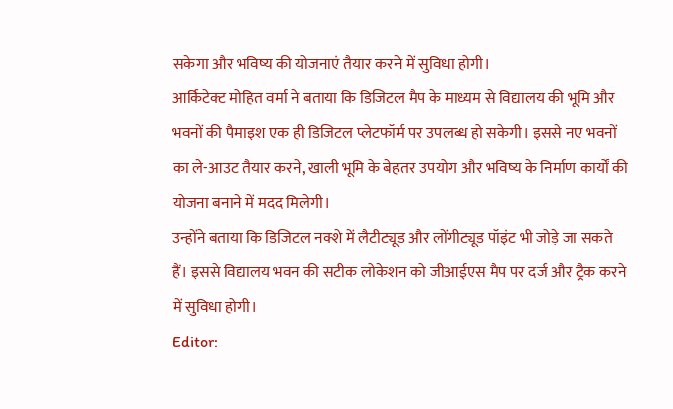सकेगा और भविष्य की योजनाएं तैयार करने में सुविधा होगी।
आर्किटेक्ट मोहित वर्मा ने बताया कि डिजिटल मैप के माध्यम से विद्यालय की भूमि और भवनों की पैमाइश एक ही डिजिटल प्लेटफॉर्म पर उपलब्ध हो सकेगी। इससे नए भवनों का ले-आउट तैयार करने, खाली भूमि के बेहतर उपयोग और भविष्य के निर्माण कार्यों की योजना बनाने में मदद मिलेगी।
उन्होंने बताया कि डिजिटल नक्शे में लैटीट्यूड और लोंगीट्यूड पॉइंट भी जोड़े जा सकते हैं। इससे विद्यालय भवन की सटीक लोकेशन को जीआईएस मैप पर दर्ज और ट्रैक करने में सुविधा होगी।
Editor: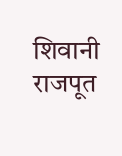शिवानी राजपूत